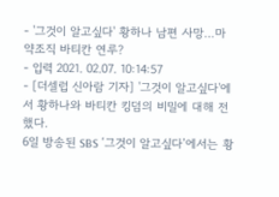- '그것이 알고싶다' 황하나 남편 사망…마약조직 바티칸 연루?
- 입력 2021. 02.07. 10:14:57
- [더셀럽 신아람 기자] '그것이 알고싶다'에서 황하나와 바티칸 킹덤의 비밀에 대해 전했다.
6일 방송된 SBS ‘그것이 알고싶다’에서는 황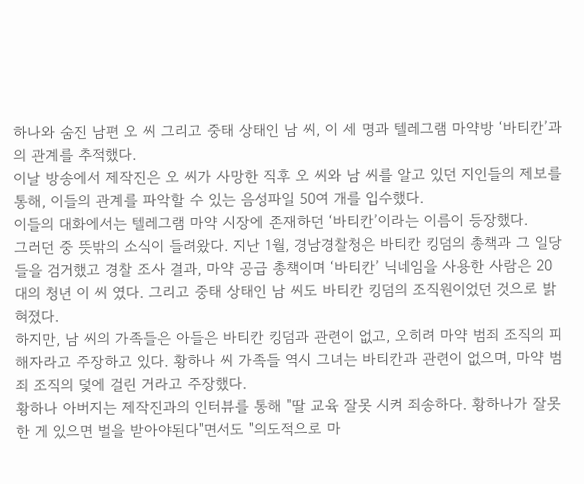하나와 숨진 남편 오 씨 그리고 중태 상태인 남 씨, 이 세 명과 텔레그램 마약방 ‘바티칸’과의 관계를 추적했다.
이날 방송에서 제작진은 오 씨가 사망한 직후 오 씨와 남 씨를 알고 있던 지인들의 제보를 통해, 이들의 관계를 파악할 수 있는 음성파일 50여 개를 입수했다.
이들의 대화에서는 텔레그램 마약 시장에 존재하던 ‘바티칸’이라는 이름이 등장했다.
그러던 중 뜻밖의 소식이 들려왔다. 지난 1월, 경남경찰청은 바티칸 킹덤의 총책과 그 일당들을 검거했고 경찰 조사 결과, 마약 공급 총책이며 ‘바티칸’ 닉네임을 사용한 사람은 20대의 청년 이 씨 였다. 그리고 중태 상태인 남 씨도 바티칸 킹덤의 조직원이었던 것으로 밝혀졌다.
하지만, 남 씨의 가족들은 아들은 바티칸 킹덤과 관련이 없고, 오히려 마약 범죄 조직의 피해자라고 주장하고 있다. 황하나 씨 가족들 역시 그녀는 바티칸과 관련이 없으며, 마약 범죄 조직의 덫에 걸린 거라고 주장했다.
황하나 아버지는 제작진과의 인터뷰를 통해 "딸 교육 잘못 시켜 죄송하다. 황하나가 잘못한 게 있으면 벌을 받아야된다"면서도 "의도적으로 마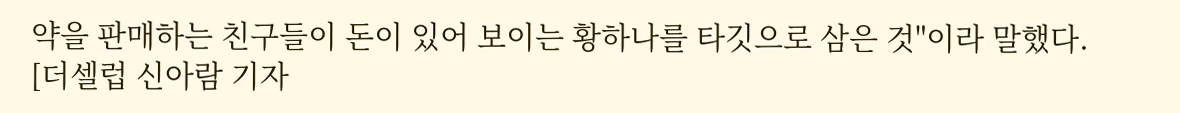약을 판매하는 친구들이 돈이 있어 보이는 황하나를 타깃으로 삼은 것"이라 말했다.
[더셀럽 신아람 기자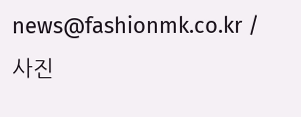news@fashionmk.co.kr / 사진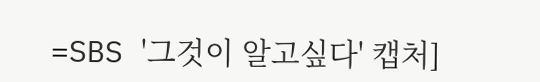=SBS '그것이 알고싶다' 캡처]